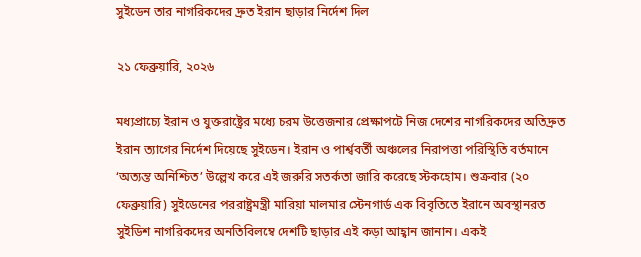সুইডেন তার নাগরিকদের দ্রুত ইরান ছাড়ার নির্দেশ দিল

২১ ফেব্রুয়ারি, ২০২৬

মধ্যপ্রাচ্যে ইরান ও যুক্তরাষ্ট্রের মধ্যে চরম উত্তেজনার প্রেক্ষাপটে নিজ দেশের নাগরিকদের অতিদ্রুত ইরান ত্যাগের নির্দেশ দিয়েছে সুইডেন। ইরান ও পার্শ্ববর্তী অঞ্চলের নিরাপত্তা পরিস্থিতি বর্তমানে ‘অত্যন্ত অনিশ্চিত’ উল্লেখ করে এই জরুরি সতর্কতা জারি করেছে স্টকহোম। শুক্রবার (২০ ফেব্রুয়ারি) সুইডেনের পররাষ্ট্রমন্ত্রী মারিয়া মালমার স্টেনগার্ড এক বিবৃতিতে ইরানে অবস্থানরত সুইডিশ নাগরিকদের অনতিবিলম্বে দেশটি ছাড়ার এই কড়া আহ্বান জানান। একই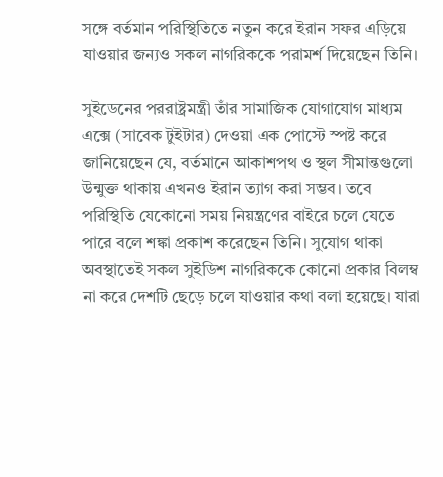সঙ্গে বর্তমান পরিস্থিতিতে নতুন করে ইরান সফর এড়িয়ে যাওয়ার জন্যও সকল নাগরিককে পরামর্শ দিয়েছেন তিনি।

সুইডেনের পররাষ্ট্রমন্ত্রী তাঁর সামাজিক যোগাযোগ মাধ্যম এক্সে (সাবেক টুইটার) দেওয়া এক পোস্টে স্পষ্ট করে জানিয়েছেন যে, বর্তমানে আকাশপথ ও স্থল সীমান্তগুলো উন্মুক্ত থাকায় এখনও ইরান ত্যাগ করা সম্ভব। তবে পরিস্থিতি যেকোনো সময় নিয়ন্ত্রণের বাইরে চলে যেতে পারে বলে শঙ্কা প্রকাশ করেছেন তিনি। সুযোগ থাকা অবস্থাতেই সকল সুইডিশ নাগরিককে কোনো প্রকার বিলম্ব না করে দেশটি ছেড়ে চলে যাওয়ার কথা বলা হয়েছে। যারা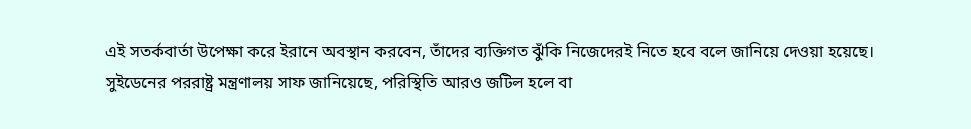এই সতর্কবার্তা উপেক্ষা করে ইরানে অবস্থান করবেন, তাঁদের ব্যক্তিগত ঝুঁকি নিজেদেরই নিতে হবে বলে জানিয়ে দেওয়া হয়েছে। সুইডেনের পররাষ্ট্র মন্ত্রণালয় সাফ জানিয়েছে, পরিস্থিতি আরও জটিল হলে বা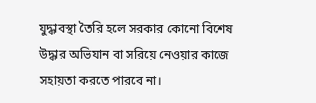যুদ্ধাবস্থা তৈরি হলে সরকার কোনো বিশেষ উদ্ধার অভিযান বা সরিয়ে নেওয়ার কাজে সহায়তা করতে পারবে না।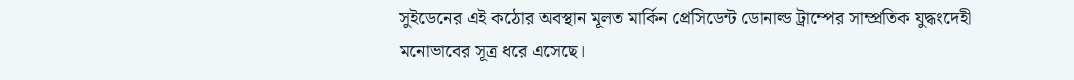সুইডেনের এই কঠোর অবস্থান মূলত মার্কিন প্রেসিডেন্ট ডোনাল্ড ট্রাম্পের সাম্প্রতিক যুদ্ধংদেহী মনোভাবের সূত্র ধরে এসেছে।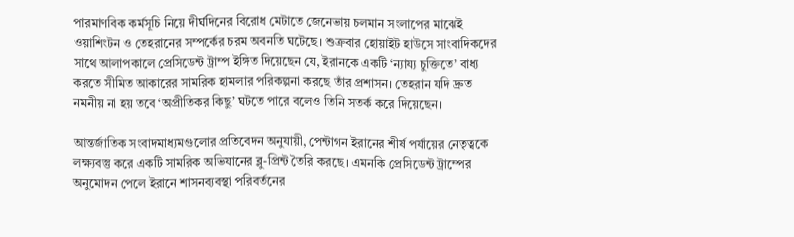পারমাণবিক কর্মসূচি নিয়ে দীর্ঘদিনের বিরোধ মেটাতে জেনেভায় চলমান সংলাপের মাঝেই ওয়াশিংটন ও তেহরানের সম্পর্কের চরম অবনতি ঘটেছে। শুক্রবার হোয়াইট হাউসে সাংবাদিকদের সাথে আলাপকালে প্রেসিডেন্ট ট্রাম্প ইঙ্গিত দিয়েছেন যে, ইরানকে একটি ‘ন্যায্য চুক্তিতে’ বাধ্য করতে সীমিত আকারের সামরিক হামলার পরিকল্পনা করছে তাঁর প্রশাসন। তেহরান যদি দ্রুত নমনীয় না হয় তবে ‘অপ্রীতিকর কিছু’ ঘটতে পারে বলেও তিনি সতর্ক করে দিয়েছেন।

আন্তর্জাতিক সংবাদমাধ্যমগুলোর প্রতিবেদন অনুযায়ী, পেন্টাগন ইরানের শীর্ষ পর্যায়ের নেতৃত্বকে লক্ষ্যবস্তু করে একটি সামরিক অভিযানের ব্লু-প্রিন্ট তৈরি করছে। এমনকি প্রেসিডেন্ট ট্রাম্পের অনুমোদন পেলে ইরানে শাসনব্যবস্থা পরিবর্তনের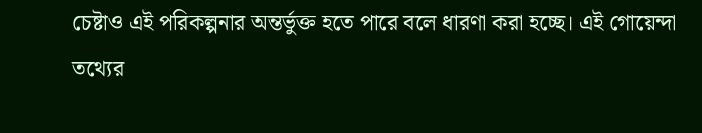চেষ্টাও এই পরিকল্পনার অন্তর্ভুক্ত হতে পারে বলে ধারণা করা হচ্ছে। এই গোয়েন্দা তথ্যের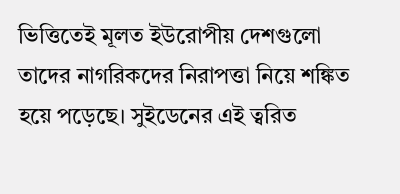ভিত্তিতেই মূলত ইউরোপীয় দেশগুলো তাদের নাগরিকদের নিরাপত্তা নিয়ে শঙ্কিত হয়ে পড়েছে। সুইডেনের এই ত্বরিত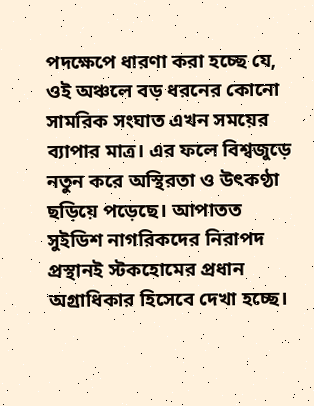পদক্ষেপে ধারণা করা হচ্ছে যে, ওই অঞ্চলে বড় ধরনের কোনো সামরিক সংঘাত এখন সময়ের ব্যাপার মাত্র। এর ফলে বিশ্বজুড়ে নতুন করে অস্থিরতা ও উৎকণ্ঠা ছড়িয়ে পড়েছে। আপাতত সুইডিশ নাগরিকদের নিরাপদ প্রস্থানই স্টকহোমের প্রধান অগ্রাধিকার হিসেবে দেখা হচ্ছে।